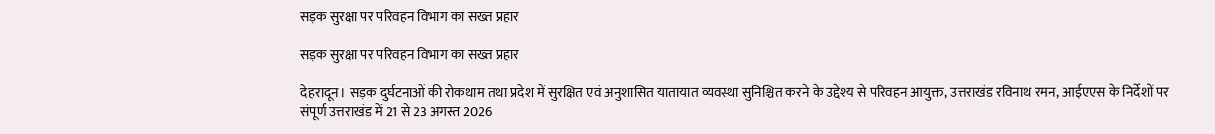सड़क सुरक्षा पर परिवहन विभाग का सख्त प्रहार

सड़क सुरक्षा पर परिवहन विभाग का सख्त प्रहार

देहरादून। सड़क दुर्घटनाओं की रोकथाम तथा प्रदेश में सुरक्षित एवं अनुशासित यातायात व्यवस्था सुनिश्चित करने के उद्देश्य से परिवहन आयुक्त, उत्तराखंड रविनाथ रमन, आईएएस के निर्देशों पर संपूर्ण उत्तराखंड में 21 से 23 अगस्त 2026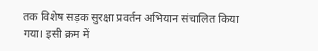तक विशेष सड़क सुरक्षा प्रवर्तन अभियान संचालित किया गया। इसी क्रम में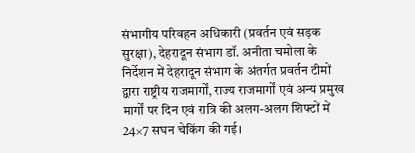संभागीय परिवहन अधिकारी (प्रवर्तन एवं सड़क सुरक्षा), देहरादून संभाग डॉ. अनीता चमोला के निर्देशन में देहरादून संभाग के अंतर्गत प्रवर्तन टीमों द्वारा राष्ट्रीय राजमार्गों, राज्य राजमार्गों एवं अन्य प्रमुख मार्गों पर दिन एवं रात्रि की अलग-अलग शिफ्टों में 24×7 सघन चेकिंग की गई।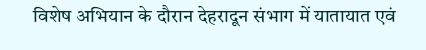विशेष अभियान के दौरान देहरादून संभाग में यातायात एवं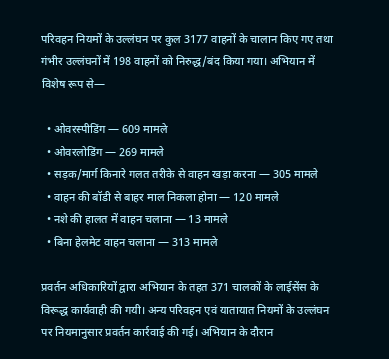परिवहन नियमों के उल्लंघन पर कुल 3177 वाहनों के चालान किए गए तथा गंभीर उल्लंघनों में 198 वाहनों को निरुद्ध/बंद किया गया। अभियान में विशेष रूप से—

  • ओवरस्पीडिंग — 609 मामले
  • ओवरलोडिंग — 269 मामले
  • सड़क/मार्ग किनारे गलत तरीके से वाहन खड़ा करना — 305 मामले
  • वाहन की बॉडी से बाहर माल निकला होना — 120 मामले
  • नशे की हालत में वाहन चलाना — 13 मामले
  • बिना हेलमेट वाहन चलाना — 313 मामले

प्रवर्तन अधिकारियों द्वारा अभियान के तहत 371 चालकों के लाईसेंस के विरूद्ध कार्यवाही की गयी। अन्य परिवहन एवं यातायात नियमों के उल्लंघन पर नियमानुसार प्रवर्तन कार्रवाई की गई। अभियान के दौरान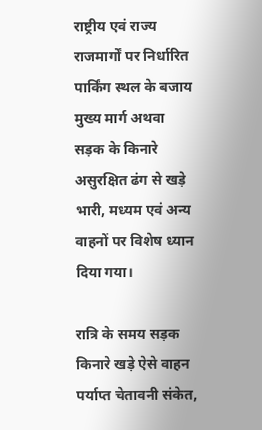राष्ट्रीय एवं राज्य राजमार्गों पर निर्धारित पार्किंग स्थल के बजाय मुख्य मार्ग अथवा सड़क के किनारे असुरक्षित ढंग से खड़े भारी, मध्यम एवं अन्य वाहनों पर विशेष ध्यान दिया गया।

रात्रि के समय सड़क किनारे खड़े ऐसे वाहन पर्याप्त चेतावनी संकेत,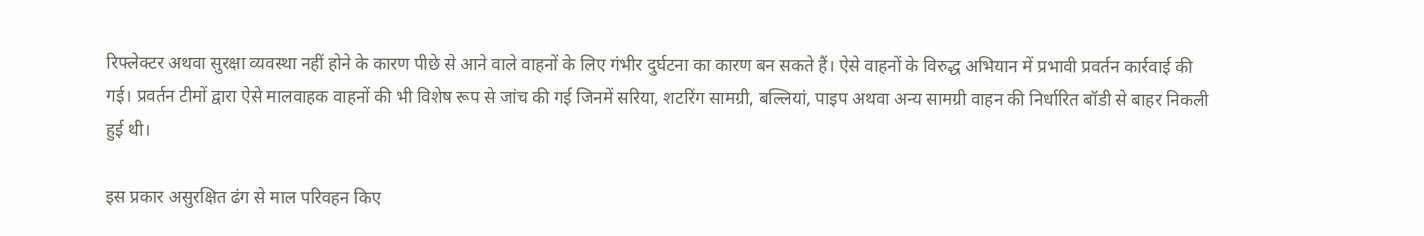रिफ्लेक्टर अथवा सुरक्षा व्यवस्था नहीं होने के कारण पीछे से आने वाले वाहनों के लिए गंभीर दुर्घटना का कारण बन सकते हैं। ऐसे वाहनों के विरुद्ध अभियान में प्रभावी प्रवर्तन कार्रवाई की गई। प्रवर्तन टीमों द्वारा ऐसे मालवाहक वाहनों की भी विशेष रूप से जांच की गई जिनमें सरिया, शटरिंग सामग्री, बल्लियां, पाइप अथवा अन्य सामग्री वाहन की निर्धारित बॉडी से बाहर निकली हुई थी।

इस प्रकार असुरक्षित ढंग से माल परिवहन किए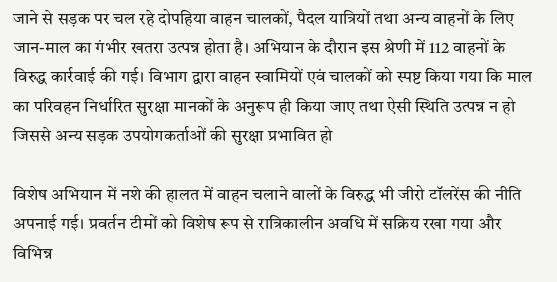जाने से सड़क पर चल रहे दोपहिया वाहन चालकों, पैदल यात्रियों तथा अन्य वाहनों के लिए जान-माल का गंभीर खतरा उत्पन्न होता है। अभियान के दौरान इस श्रेणी में 112 वाहनों के विरुद्ध कार्रवाई की गई। विभाग द्वारा वाहन स्वामियों एवं चालकों को स्पष्ट किया गया कि माल का परिवहन निर्धारित सुरक्षा मानकों के अनुरूप ही किया जाए तथा ऐसी स्थिति उत्पन्न न हो जिससे अन्य सड़क उपयोगकर्ताओं की सुरक्षा प्रभावित हो

विशेष अभियान में नशे की हालत में वाहन चलाने वालों के विरुद्ध भी जीरो टॉलरेंस की नीति अपनाई गई। प्रवर्तन टीमों को विशेष रूप से रात्रिकालीन अवधि में सक्रिय रखा गया और विभिन्न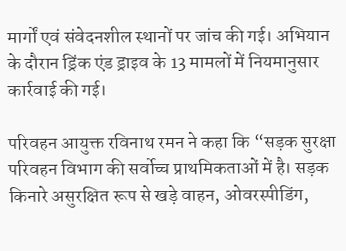मार्गों एवं संवेदनशील स्थानों पर जांच की गई। अभियान के दौरान ड्रिंक एंड ड्राइव के 13 मामलों में नियमानुसार कार्रवाई की गई।

परिवहन आयुक्त रविनाथ रमन ने कहा कि “सड़क सुरक्षा परिवहन विभाग की सर्वोच्च प्राथमिकताओं में है। सड़क किनारे असुरक्षित रूप से खड़े वाहन, ओवरस्पीडिंग,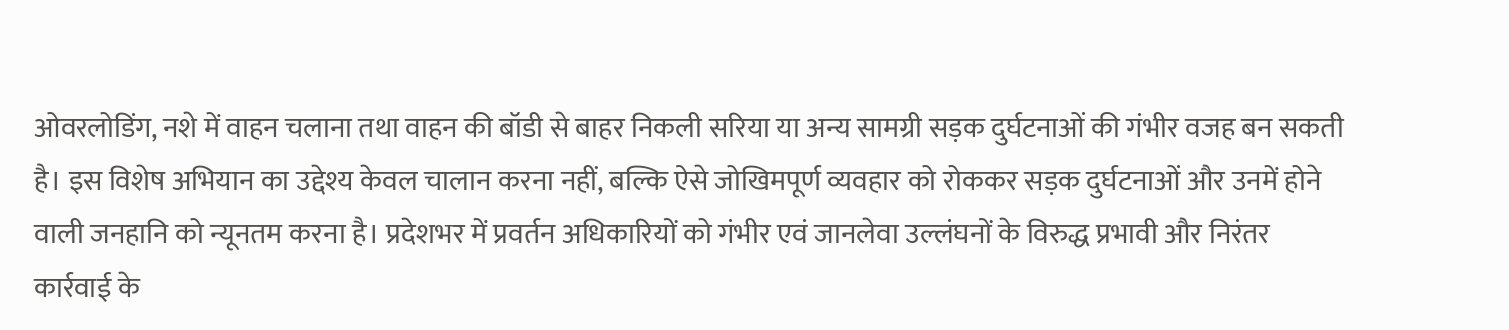ओवरलोडिंग, नशे में वाहन चलाना तथा वाहन की बॉडी से बाहर निकली सरिया या अन्य सामग्री सड़क दुर्घटनाओं की गंभीर वजह बन सकती है। इस विशेष अभियान का उद्देश्य केवल चालान करना नहीं, बल्कि ऐसे जोखिमपूर्ण व्यवहार को रोककर सड़क दुर्घटनाओं और उनमें होने वाली जनहानि को न्यूनतम करना है। प्रदेशभर में प्रवर्तन अधिकारियों को गंभीर एवं जानलेवा उल्लंघनों के विरुद्ध प्रभावी और निरंतर कार्रवाई के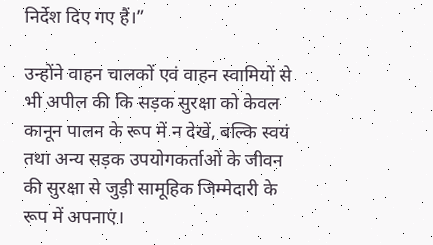निर्देश दिए गए हैं।”

उन्होंने वाहन चालकों एवं वाहन स्वामियों से भी अपील की कि सड़क सुरक्षा को केवल कानून पालन के रूप में न देखें, बल्कि स्वयं तथा अन्य सड़क उपयोगकर्ताओं के जीवन की सुरक्षा से जुड़ी सामूहिक जिम्मेदारी के रूप में अपनाएं।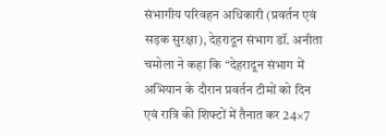संभागीय परिवहन अधिकारी (प्रवर्तन एवं सड़क सुरक्षा), देहरादून संभाग डॉ. अनीता चमोला ने कहा कि “देहरादून संभाग में अभियान के दौरान प्रवर्तन टीमों को दिन एवं रात्रि की शिफ्टों में तैनात कर 24×7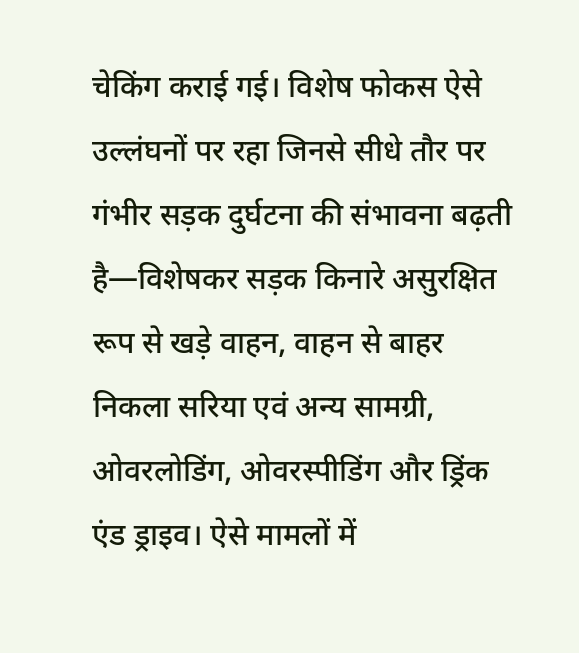चेकिंग कराई गई। विशेष फोकस ऐसे उल्लंघनों पर रहा जिनसे सीधे तौर पर गंभीर सड़क दुर्घटना की संभावना बढ़ती है—विशेषकर सड़क किनारे असुरक्षित रूप से खड़े वाहन, वाहन से बाहर निकला सरिया एवं अन्य सामग्री, ओवरलोडिंग, ओवरस्पीडिंग और ड्रिंक एंड ड्राइव। ऐसे मामलों में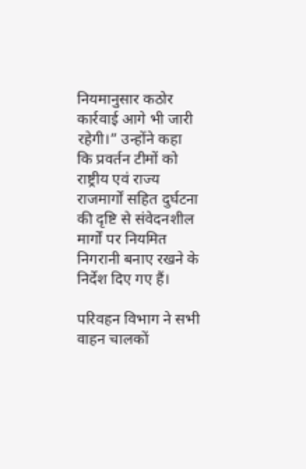नियमानुसार कठोर कार्रवाई आगे भी जारी रहेगी।” उन्होंने कहा कि प्रवर्तन टीमों को राष्ट्रीय एवं राज्य राजमार्गों सहित दुर्घटना की दृष्टि से संवेदनशील मार्गों पर नियमित निगरानी बनाए रखने के निर्देश दिए गए हैं।

परिवहन विभाग ने सभी वाहन चालकों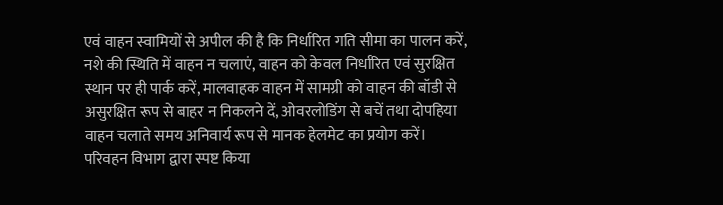एवं वाहन स्वामियों से अपील की है कि निर्धारित गति सीमा का पालन करें, नशे की स्थिति में वाहन न चलाएं, वाहन को केवल निर्धारित एवं सुरक्षित स्थान पर ही पार्क करें, मालवाहक वाहन में सामग्री को वाहन की बॉडी से असुरक्षित रूप से बाहर न निकलने दें, ओवरलोडिंग से बचें तथा दोपहिया वाहन चलाते समय अनिवार्य रूप से मानक हेलमेट का प्रयोग करें। परिवहन विभाग द्वारा स्पष्ट किया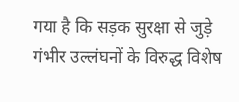गया है कि सड़क सुरक्षा से जुड़े गंभीर उल्लंघनों के विरुद्ध विशेष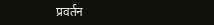प्रवर्तन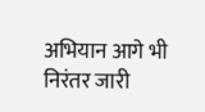अभियान आगे भी निरंतर जारी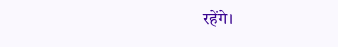रहेंगे।